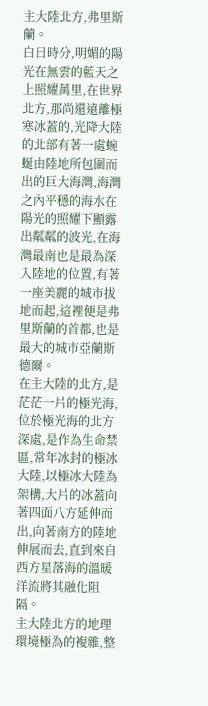主大陸北方,弗里斯蘭。
白日時分,明媚的陽光在無雲的藍天之上照耀萬里,在世界北方,那尚還遠離極寒冰蓋的,光降大陸的北部有著一處蜿蜒由陸地所包圍而出的巨大海灣,海灣之內平穩的海水在陽光的照耀下顯露出粼粼的波光,在海灣最南也是最為深入陸地的位置,有著一座美麗的城市拔地而起,這裡便是弗里斯蘭的首都,也是最大的城市亞蘭斯德爾。
在主大陸的北方,是茫茫一片的極光海,位於極光海的北方深處,是作為生命禁區,常年冰封的極冰大陸,以極冰大陸為架構,大片的冰蓋向著四面八方延伸而出,向著南方的陸地伸展而去,直到來自西方星落海的溫暖洋流將其融化阻隔。
主大陸北方的地理環境極為的複雜,整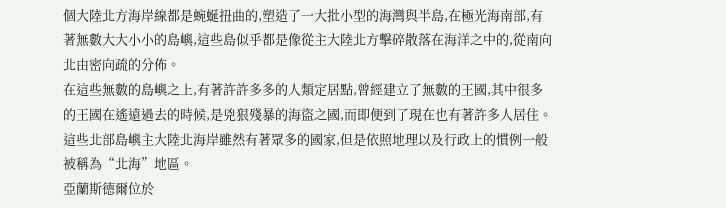個大陸北方海岸線都是蜿蜒扭曲的,塑造了一大批小型的海灣與半島,在極光海南部,有著無數大大小小的島嶼,這些島似乎都是像從主大陸北方擊碎散落在海洋之中的,從南向北由密向疏的分佈。
在這些無數的島嶼之上,有著許許多多的人類定居點,曾經建立了無數的王國,其中很多的王國在遙遠過去的時候,是兇狠殘暴的海盜之國,而即便到了現在也有著許多人居住。這些北部島嶼主大陸北海岸雖然有著眾多的國家,但是依照地理以及行政上的慣例一般被稱為“北海”地區。
亞蘭斯德爾位於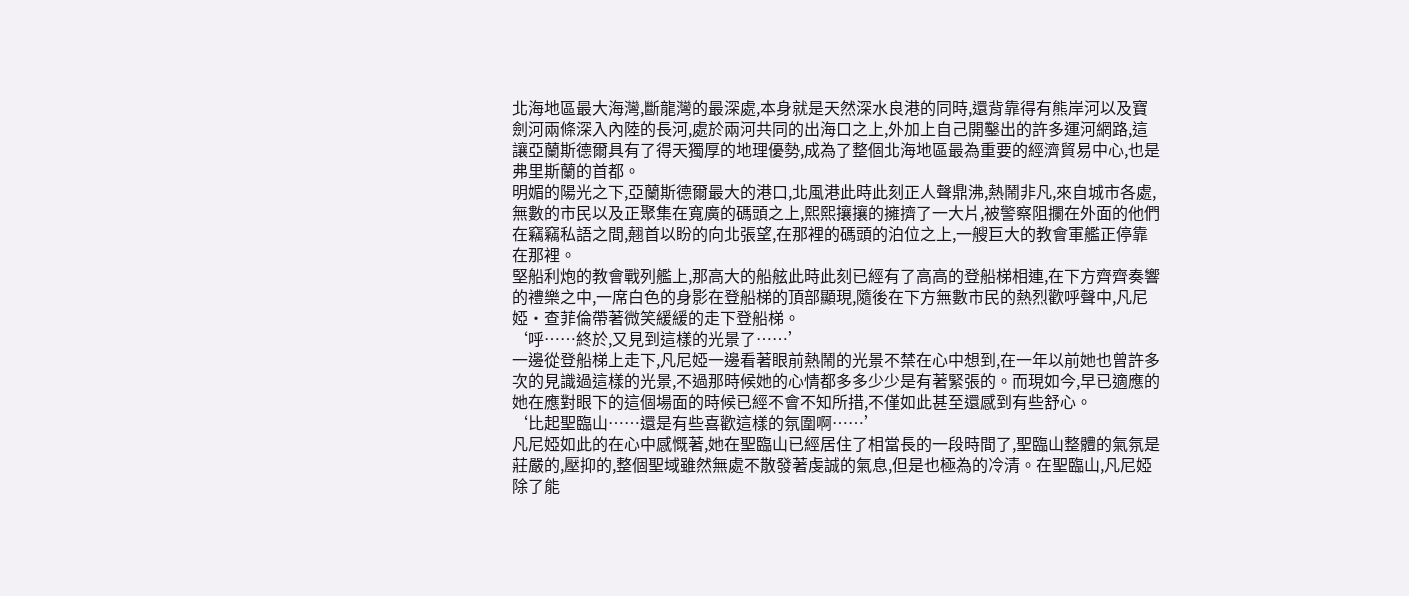北海地區最大海灣,斷龍灣的最深處,本身就是天然深水良港的同時,還背靠得有熊岸河以及寶劍河兩條深入內陸的長河,處於兩河共同的出海口之上,外加上自己開鑿出的許多運河網路,這讓亞蘭斯德爾具有了得天獨厚的地理優勢,成為了整個北海地區最為重要的經濟貿易中心,也是弗里斯蘭的首都。
明媚的陽光之下,亞蘭斯德爾最大的港口,北風港此時此刻正人聲鼎沸,熱鬧非凡,來自城市各處,無數的市民以及正聚集在寬廣的碼頭之上,熙熙攘攘的擁擠了一大片,被警察阻攔在外面的他們在竊竊私語之間,翹首以盼的向北張望,在那裡的碼頭的泊位之上,一艘巨大的教會軍艦正停靠在那裡。
堅船利炮的教會戰列艦上,那高大的船舷此時此刻已經有了高高的登船梯相連,在下方齊齊奏響的禮樂之中,一席白色的身影在登船梯的頂部顯現,隨後在下方無數市民的熱烈歡呼聲中,凡尼婭·查菲倫帶著微笑緩緩的走下登船梯。
‘呼……終於,又見到這樣的光景了……’
一邊從登船梯上走下,凡尼婭一邊看著眼前熱鬧的光景不禁在心中想到,在一年以前她也曾許多次的見識過這樣的光景,不過那時候她的心情都多多少少是有著緊張的。而現如今,早已適應的她在應對眼下的這個場面的時候已經不會不知所措,不僅如此甚至還感到有些舒心。
‘比起聖臨山……還是有些喜歡這樣的氛圍啊……’
凡尼婭如此的在心中感慨著,她在聖臨山已經居住了相當長的一段時間了,聖臨山整體的氣氛是莊嚴的,壓抑的,整個聖域雖然無處不散發著虔誠的氣息,但是也極為的冷清。在聖臨山,凡尼婭除了能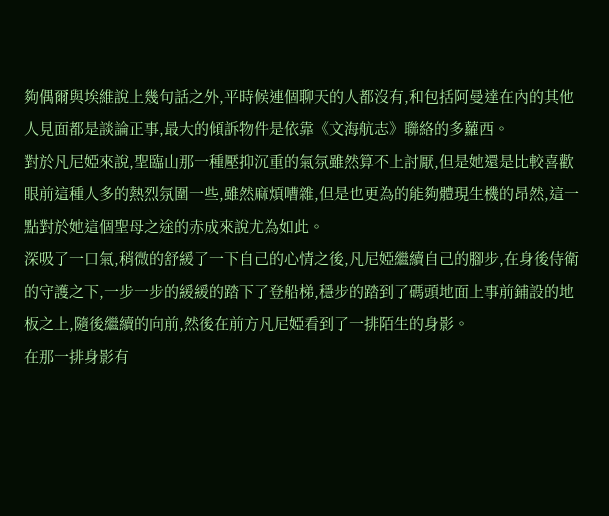夠偶爾與埃維說上幾句話之外,平時候連個聊天的人都沒有,和包括阿曼達在內的其他人見面都是談論正事,最大的傾訴物件是依靠《文海航志》聯絡的多蘿西。
對於凡尼婭來說,聖臨山那一種壓抑沉重的氣氛雖然算不上討厭,但是她還是比較喜歡眼前這種人多的熱烈氛圍一些,雖然麻煩嘈雜,但是也更為的能夠體現生機的昂然,這一點對於她這個聖母之途的赤成來說尤為如此。
深吸了一口氣,稍微的舒緩了一下自己的心情之後,凡尼婭繼續自己的腳步,在身後侍衛的守護之下,一步一步的緩緩的踏下了登船梯,穩步的踏到了碼頭地面上事前鋪設的地板之上,隨後繼續的向前,然後在前方凡尼婭看到了一排陌生的身影。
在那一排身影有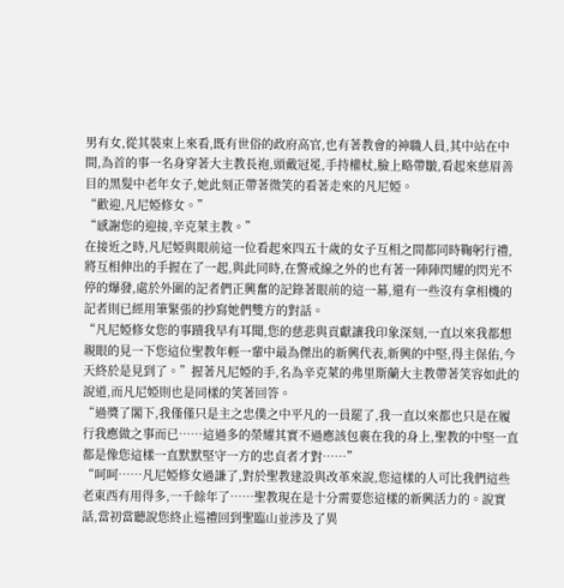男有女,從其裝束上來看,既有世俗的政府高官,也有著教會的神職人員,其中站在中間,為首的事一名身穿著大主教長袍,頭戴冠冕,手持權杖,臉上略帶皺,看起來慈眉善目的黑髮中老年女子,她此刻正帶著微笑的看著走來的凡尼婭。
“歡迎,凡尼婭修女。”
“感謝您的迎接,辛克萊主教。”
在接近之時,凡尼婭與眼前這一位看起來四五十歲的女子互相之間都同時鞠躬行禮,將互相伸出的手握在了一起,與此同時,在警戒線之外的也有著一陣陣閃耀的閃光不停的爆發,處於外圍的記者們正興奮的記錄著眼前的這一幕,還有一些沒有拿相機的記者則已經用筆緊張的抄寫她們雙方的對話。
“凡尼婭修女您的事蹟我早有耳聞,您的慈悲與貢獻讓我印象深刻,一直以來我都想親眼的見一下您這位聖教年輕一輩中最為傑出的新興代表,新興的中堅,得主保佑,今天終於是見到了。”握著凡尼婭的手,名為辛克萊的弗里斯蘭大主教帶著笑容如此的說道,而凡尼婭則也是同樣的笑著回答。
“過獎了閣下,我僅僅只是主之忠僕之中平凡的一員罷了,我一直以來都也只是在履行我應做之事而已……這過多的榮耀其實不過應該包裹在我的身上,聖教的中堅一直都是像您這樣一直默默堅守一方的忠貞者才對……”
“呵呵……凡尼婭修女過謙了,對於聖教建設與改革來說,您這樣的人可比我們這些老東西有用得多,一千餘年了……聖教現在是十分需要您這樣的新興活力的。說實話,當初當聽說您終止巡禮回到聖臨山並涉及了異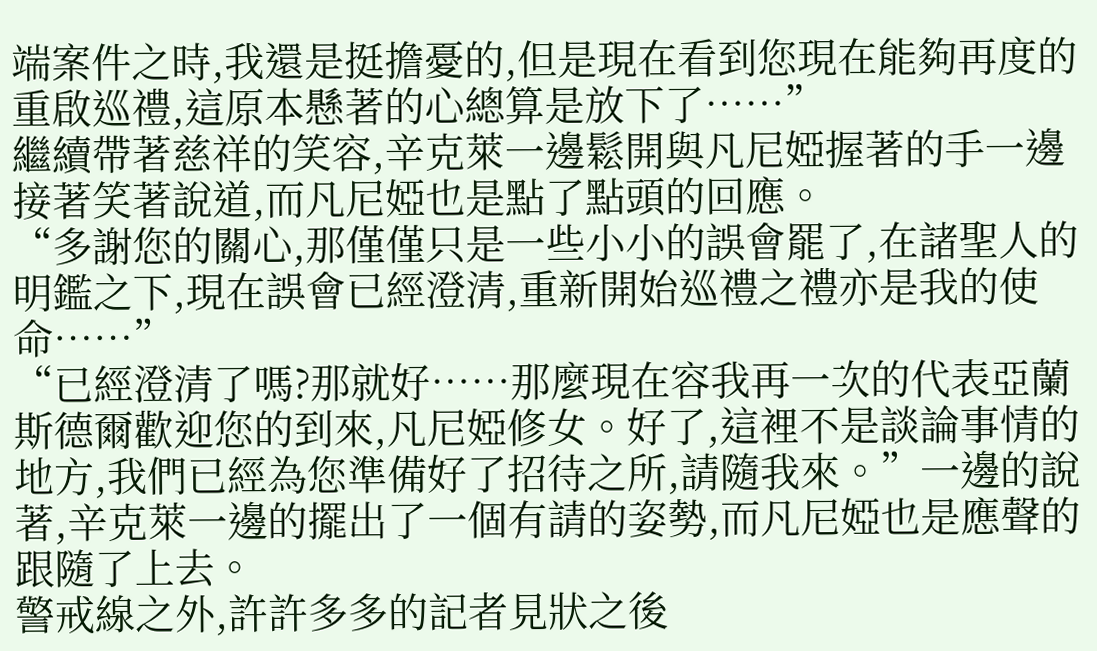端案件之時,我還是挺擔憂的,但是現在看到您現在能夠再度的重啟巡禮,這原本懸著的心總算是放下了……”
繼續帶著慈祥的笑容,辛克萊一邊鬆開與凡尼婭握著的手一邊接著笑著說道,而凡尼婭也是點了點頭的回應。
“多謝您的關心,那僅僅只是一些小小的誤會罷了,在諸聖人的明鑑之下,現在誤會已經澄清,重新開始巡禮之禮亦是我的使命……”
“已經澄清了嗎?那就好……那麼現在容我再一次的代表亞蘭斯德爾歡迎您的到來,凡尼婭修女。好了,這裡不是談論事情的地方,我們已經為您準備好了招待之所,請隨我來。”一邊的說著,辛克萊一邊的擺出了一個有請的姿勢,而凡尼婭也是應聲的跟隨了上去。
警戒線之外,許許多多的記者見狀之後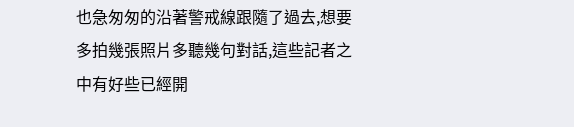也急匆匆的沿著警戒線跟隨了過去,想要多拍幾張照片多聽幾句對話,這些記者之中有好些已經開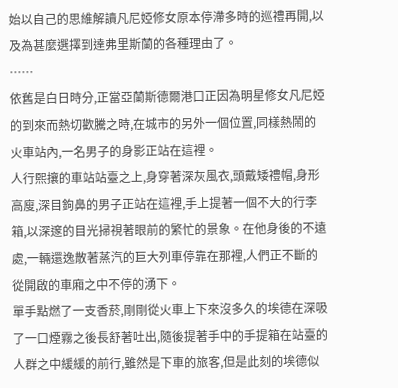始以自己的思維解讀凡尼婭修女原本停滯多時的巡禮再開,以及為甚麼選擇到達弗里斯蘭的各種理由了。
……
依舊是白日時分,正當亞蘭斯德爾港口正因為明星修女凡尼婭的到來而熱切歡騰之時,在城市的另外一個位置,同樣熱鬧的火車站內,一名男子的身影正站在這裡。
人行熙攘的車站站臺之上,身穿著深灰風衣,頭戴矮禮帽,身形高廋,深目鉤鼻的男子正站在這裡,手上提著一個不大的行李箱,以深邃的目光掃視著眼前的繁忙的景象。在他身後的不遠處,一輛還逸散著蒸汽的巨大列車停靠在那裡,人們正不斷的從開啟的車廂之中不停的湧下。
單手點燃了一支香菸,剛剛從火車上下來沒多久的埃德在深吸了一口煙霧之後長舒著吐出,隨後提著手中的手提箱在站臺的人群之中緩緩的前行,雖然是下車的旅客,但是此刻的埃德似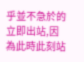乎並不急於的立即出站,因為此時此刻站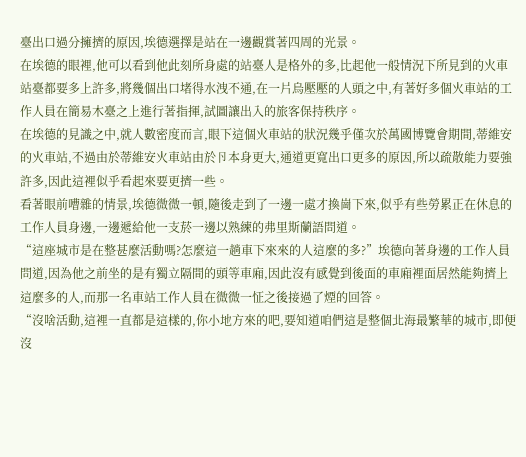臺出口過分擁擠的原因,埃德選擇是站在一邊觀賞著四周的光景。
在埃德的眼裡,他可以看到他此刻所身處的站臺人是格外的多,比起他一般情況下所見到的火車站臺都要多上許多,將幾個出口堵得水洩不通,在一片烏壓壓的人頭之中,有著好多個火車站的工作人員在簡易木臺之上進行著指揮,試圖讓出入的旅客保持秩序。
在埃德的見識之中,就人數密度而言,眼下這個火車站的狀況幾乎僅次於萬國博覽會期間,蒂維安的火車站,不過由於蒂維安火車站由於卪本身更大,通道更寬出口更多的原因,所以疏散能力要強許多,因此這裡似乎看起來要更擠一些。
看著眼前嘈雜的情景,埃德微微一頓,隨後走到了一邊一處才換崗下來,似乎有些勞累正在休息的工作人員身邊,一邊遞給他一支菸一邊以熟練的弗里斯蘭語問道。
“這座城市是在整甚麼活動嗎?怎麼這一趟車下來來的人這麼的多?”埃德向著身邊的工作人員問道,因為他之前坐的是有獨立隔間的頭等車廂,因此沒有感覺到後面的車廂裡面居然能夠擠上這麼多的人,而那一名車站工作人員在微微一怔之後接過了煙的回答。
“沒啥活動,這裡一直都是這樣的,你小地方來的吧,要知道咱們這是整個北海最繁華的城市,即便沒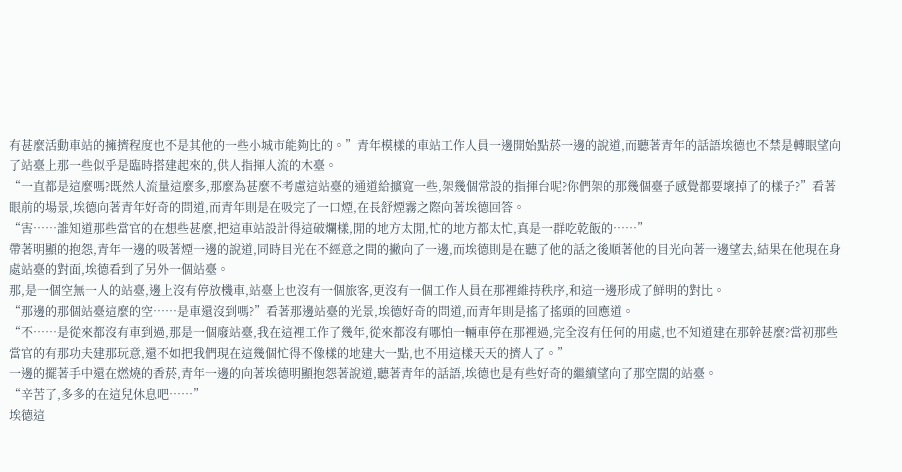有甚麼活動車站的擁擠程度也不是其他的一些小城市能夠比的。”青年模樣的車站工作人員一邊開始點菸一邊的說道,而聽著青年的話語埃德也不禁是轉眼望向了站臺上那一些似乎是臨時搭建起來的,供人指揮人流的木臺。
“一直都是這麼嗎?既然人流量這麼多,那麼為甚麼不考慮這站臺的通道給擴寬一些,架幾個常設的指揮台呢?你們架的那幾個臺子感覺都要壞掉了的樣子?”看著眼前的場景,埃德向著青年好奇的問道,而青年則是在吸完了一口煙,在長舒煙霧之際向著埃德回答。
“害……誰知道那些當官的在想些甚麼,把這車站設計得這破爛樣,閒的地方太閒,忙的地方都太忙,真是一群吃乾飯的……”
帶著明顯的抱怨,青年一邊的吸著煙一邊的說道,同時目光在不經意之間的撇向了一邊,而埃德則是在聽了他的話之後順著他的目光向著一邊望去,結果在他現在身處站臺的對面,埃德看到了另外一個站臺。
那,是一個空無一人的站臺,邊上沒有停放機車,站臺上也沒有一個旅客,更沒有一個工作人員在那裡維持秩序,和這一邊形成了鮮明的對比。
“那邊的那個站臺這麼的空……是車還沒到嗎?”看著那邊站臺的光景,埃德好奇的問道,而青年則是搖了搖頭的回應道。
“不……是從來都沒有車到過,那是一個廢站臺,我在這裡工作了幾年,從來都沒有哪怕一輛車停在那裡過,完全沒有任何的用處,也不知道建在那幹甚麼?當初那些當官的有那功夫建那玩意,還不如把我們現在這幾個忙得不像樣的地建大一點,也不用這樣天天的擠人了。”
一邊的擺著手中還在燃燒的香菸,青年一邊的向著埃德明顯抱怨著說道,聽著青年的話語,埃德也是有些好奇的繼續望向了那空闊的站臺。
“辛苦了,多多的在這兒休息吧……”
埃德這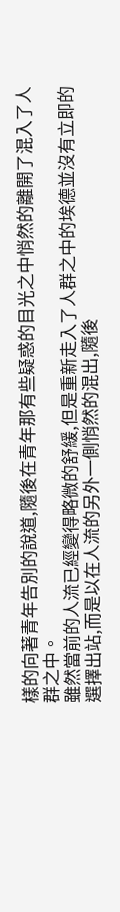樣的向著青年告別的說道,隨後在青年那有些疑惑的目光之中悄然的離開了混入了人群之中。
雖然當前的人流已經變得略微的舒緩,但是重新走入了人群之中的埃德並沒有立即的選擇出站,而是以在人流的另外一側悄然的混出,隨後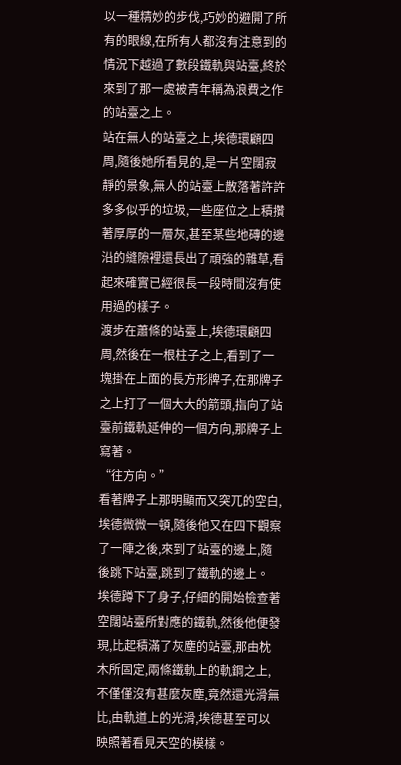以一種精妙的步伐,巧妙的避開了所有的眼線,在所有人都沒有注意到的情況下越過了數段鐵軌與站臺,終於來到了那一處被青年稱為浪費之作的站臺之上。
站在無人的站臺之上,埃德環顧四周,隨後她所看見的,是一片空闊寂靜的景象,無人的站臺上散落著許許多多似乎的垃圾,一些座位之上積攢著厚厚的一層灰,甚至某些地磚的邊沿的縫隙裡還長出了頑強的雜草,看起來確實已經很長一段時間沒有使用過的樣子。
渡步在蕭條的站臺上,埃德環顧四周,然後在一根柱子之上,看到了一塊掛在上面的長方形牌子,在那牌子之上打了一個大大的箭頭,指向了站臺前鐵軌延伸的一個方向,那牌子上寫著。
“往方向。”
看著牌子上那明顯而又突兀的空白,埃德微微一頓,隨後他又在四下觀察了一陣之後,來到了站臺的邊上,隨後跳下站臺,跳到了鐵軌的邊上。
埃德蹲下了身子,仔細的開始檢查著空闊站臺所對應的鐵軌,然後他便發現,比起積滿了灰塵的站臺,那由枕木所固定,兩條鐵軌上的軌鋼之上,不僅僅沒有甚麼灰塵,竟然還光滑無比,由軌道上的光滑,埃德甚至可以映照著看見天空的模樣。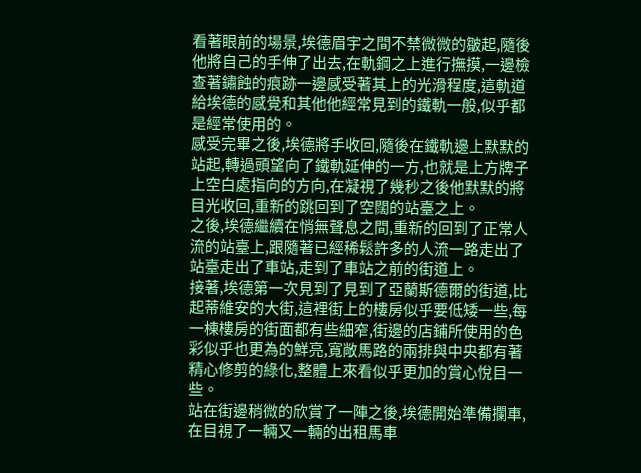看著眼前的場景,埃德眉宇之間不禁微微的皺起,隨後他將自己的手伸了出去,在軌鋼之上進行撫摸,一邊檢查著鏽蝕的痕跡一邊感受著其上的光滑程度,這軌道給埃德的感覺和其他他經常見到的鐵軌一般,似乎都是經常使用的。
感受完畢之後,埃德將手收回,隨後在鐵軌邊上默默的站起,轉過頭望向了鐵軌延伸的一方,也就是上方牌子上空白處指向的方向,在凝視了幾秒之後他默默的將目光收回,重新的跳回到了空闊的站臺之上。
之後,埃德繼續在悄無聲息之間,重新的回到了正常人流的站臺上,跟隨著已經稀鬆許多的人流一路走出了站臺走出了車站,走到了車站之前的街道上。
接著,埃德第一次見到了見到了亞蘭斯德爾的街道,比起蒂維安的大街,這裡街上的樓房似乎要低矮一些,每一棟樓房的街面都有些細窄,街邊的店鋪所使用的色彩似乎也更為的鮮亮,寬敞馬路的兩排與中央都有著精心修剪的綠化,整體上來看似乎更加的賞心悅目一些。
站在街邊稍微的欣賞了一陣之後,埃德開始準備攔車,在目視了一輛又一輛的出租馬車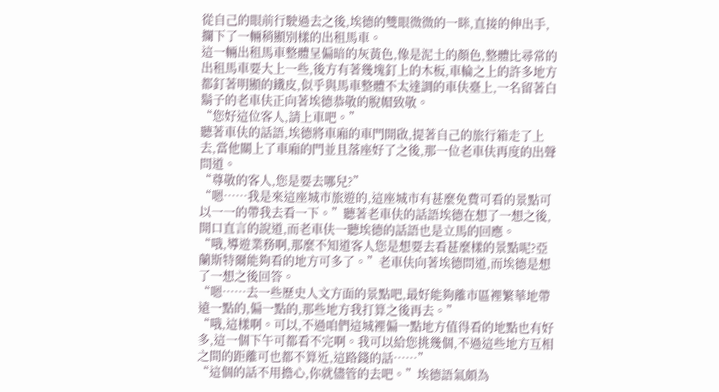從自己的眼前行駛過去之後,埃德的雙眼微微的一眯,直接的伸出手,攔下了一輛稍顯別樣的出租馬車。
這一輛出租馬車整體呈偏暗的灰黃色,像是泥土的顏色,整體比尋常的出租馬車要大上一些,後方有著幾塊釘上的木板,車輪之上的許多地方都釘著明顯的鐵皮,似乎與馬車整體不太達調的車伕臺上,一名留著白鬍子的老車伕正向著埃德恭敬的脫帽致敬。
“您好這位客人,請上車吧。”
聽著車伕的話語,埃德將車廂的車門開啟,提著自己的旅行箱走了上去,當他關上了車廂的門並且落座好了之後,那一位老車伕再度的出聲問道。
“尊敬的客人,您是要去哪兒?”
“嗯……我是來這座城市旅遊的,這座城市有甚麼免費可看的景點可以一一的帶我去看一下。”聽著老車伕的話語埃德在想了一想之後,開口直言的說道,而老車伕一聽埃德的話語也是立馬的回應。
“哦,導遊業務啊,那麼不知道客人您是想要去看甚麼樣的景點呢?亞蘭斯特爾能夠看的地方可多了。”老車伕向著埃德問道,而埃德是想了一想之後回答。
“嗯……去一些歷史人文方面的景點吧,最好能夠離市區裡繁華地帶遠一點的,偏一點的,那些地方我打算之後再去。”
“哦,這樣啊。可以,不過咱們這城裡偏一點地方值得看的地點也有好多,這一個下午可都看不完啊。我可以給您挑幾個,不過這些地方互相之間的距離可也都不算近,這路錢的話……”
“這個的話不用擔心,你就儘管的去吧。”埃德語氣頗為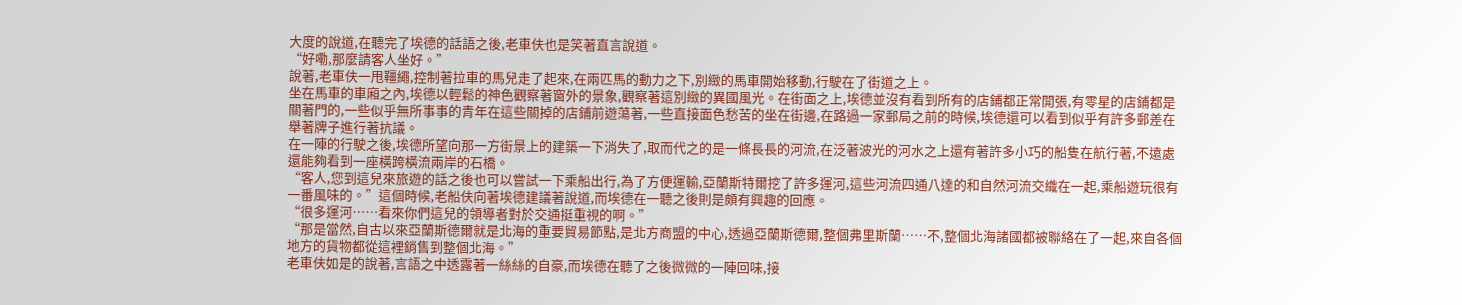大度的說道,在聽完了埃德的話語之後,老車伕也是笑著直言說道。
“好嘞,那麼請客人坐好。”
說著,老車伕一甩韁繩,控制著拉車的馬兒走了起來,在兩匹馬的動力之下,別緻的馬車開始移動,行駛在了街道之上。
坐在馬車的車廂之內,埃德以輕鬆的神色觀察著窗外的景象,觀察著這別緻的異國風光。在街面之上,埃德並沒有看到所有的店鋪都正常開張,有零星的店鋪都是關著門的,一些似乎無所事事的青年在這些關掉的店鋪前遊蕩著,一些直接面色愁苦的坐在街邊,在路過一家郵局之前的時候,埃德還可以看到似乎有許多郵差在舉著牌子進行著抗議。
在一陣的行駛之後,埃德所望向那一方街景上的建築一下消失了,取而代之的是一條長長的河流,在泛著波光的河水之上還有著許多小巧的船隻在航行著,不遠處還能夠看到一座橫跨橫流兩岸的石橋。
“客人,您到這兒來旅遊的話之後也可以嘗試一下乘船出行,為了方便運輸,亞蘭斯特爾挖了許多運河,這些河流四通八達的和自然河流交織在一起,乘船遊玩很有一番風味的。”這個時候,老船伕向著埃德建議著說道,而埃德在一聽之後則是頗有興趣的回應。
“很多運河……看來你們這兒的領導者對於交通挺重視的啊。”
“那是當然,自古以來亞蘭斯德爾就是北海的重要貿易節點,是北方商盟的中心,透過亞蘭斯德爾,整個弗里斯蘭……不,整個北海諸國都被聯絡在了一起,來自各個地方的貨物都從這裡銷售到整個北海。”
老車伕如是的說著,言語之中透露著一絲絲的自豪,而埃德在聽了之後微微的一陣回味,接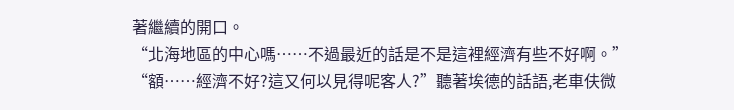著繼續的開口。
“北海地區的中心嗎……不過最近的話是不是這裡經濟有些不好啊。”
“額……經濟不好?這又何以見得呢客人?”聽著埃德的話語,老車伕微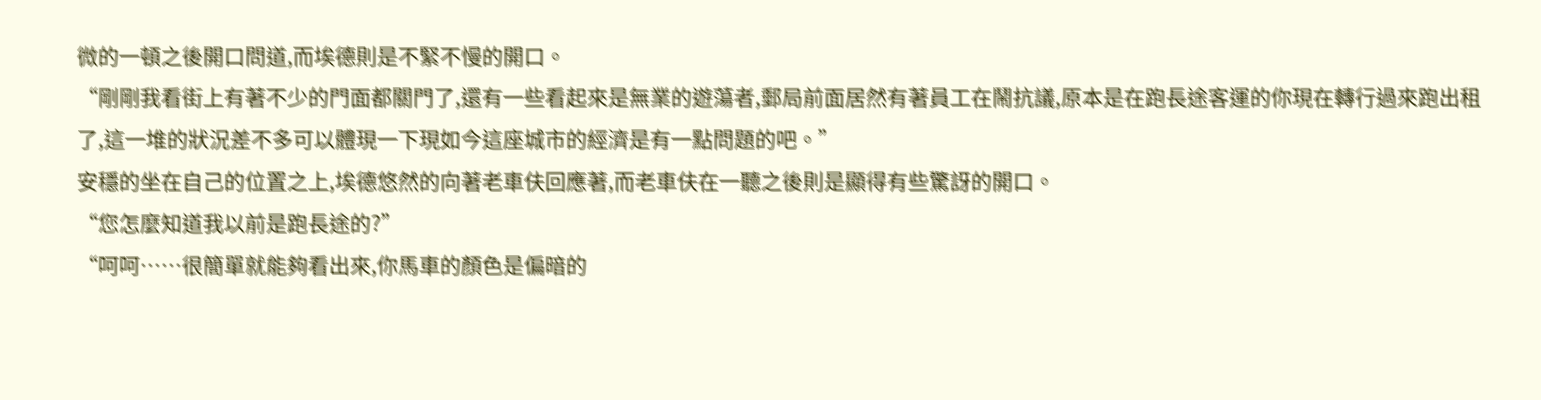微的一頓之後開口問道,而埃德則是不緊不慢的開口。
“剛剛我看街上有著不少的門面都關門了,還有一些看起來是無業的遊蕩者,郵局前面居然有著員工在鬧抗議,原本是在跑長途客運的你現在轉行過來跑出租了,這一堆的狀況差不多可以體現一下現如今這座城市的經濟是有一點問題的吧。”
安穩的坐在自己的位置之上,埃德悠然的向著老車伕回應著,而老車伕在一聽之後則是顯得有些驚訝的開口。
“您怎麼知道我以前是跑長途的?”
“呵呵……很簡單就能夠看出來,你馬車的顏色是偏暗的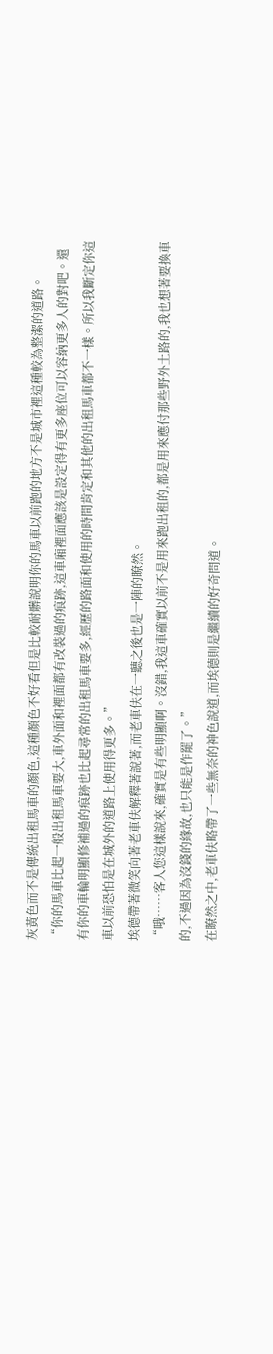灰黃色而不是傳統出租馬車的顏色,這種顏色不好看但是比較耐髒說明你的馬車以前跑的地方不是城市裡這種較為整潔的道路。
“你的馬車比起一般出租馬車要大,車外面和裡面都有改裝過的痕跡,這車廂裡面應該是設定得有更多座位可以容納更多人的對吧。還有你的車輪明顯修補過的痕跡也比起尋常的出租馬車要多,經歷的路面和使用的時間肯定和其他的出租馬車都不一樣。所以我斷定你這車以前恐怕是在城外的道路上使用得更多。”
埃德帶著微笑向著老車伕解釋著說著,而老車伕在一聽之後也是一陣的瞭然。
“哦……客人您這樣說來,確實是有些明顯啊。沒錯,我這車確實以前不是用來跑出租的,都是用來應付那些野外土路的,我也想著要換車的,不過因為沒錢的緣故,也只能是作罷了。”
在瞭然之中,老車伕略帶了一些無奈的神色說道,而埃德則是繼續的好奇問道。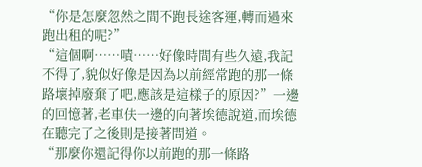“你是怎麼忽然之間不跑長途客運,轉而過來跑出租的呢?”
“這個啊……嘖……好像時間有些久遠,我記不得了,貌似好像是因為以前經常跑的那一條路壞掉廢棄了吧,應該是這樣子的原因?”一邊的回憶著,老車伕一邊的向著埃德說道,而埃德在聽完了之後則是接著問道。
“那麼你還記得你以前跑的那一條路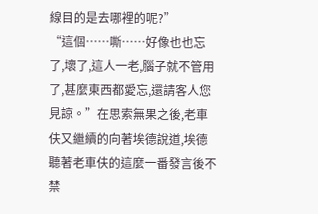線目的是去哪裡的呢?”
“這個……嘶……好像也也忘了,壞了,這人一老,腦子就不管用了,甚麼東西都愛忘,還請客人您見諒。”在思索無果之後,老車伕又繼續的向著埃德說道,埃德聽著老車伕的這麼一番發言後不禁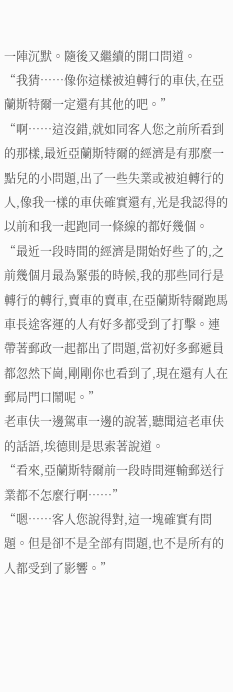一陣沉默。隨後又繼續的開口問道。
“我猜……像你這樣被迫轉行的車伕,在亞蘭斯特爾一定還有其他的吧。”
“啊……這沒錯,就如同客人您之前所看到的那樣,最近亞蘭斯特爾的經濟是有那麼一點兒的小問題,出了一些失業或被迫轉行的人,像我一樣的車伕確實還有,光是我認得的以前和我一起跑同一條線的都好幾個。
“最近一段時間的經濟是開始好些了的,之前幾個月最為緊張的時候,我的那些同行是轉行的轉行,賣車的賣車,在亞蘭斯特爾跑馬車長途客運的人有好多都受到了打擊。連帶著郵政一起都出了問題,當初好多郵遞員都忽然下崗,剛剛你也看到了,現在還有人在郵局門口鬧呢。”
老車伕一邊駕車一邊的說著,聽聞這老車伕的話語,埃德則是思索著說道。
“看來,亞蘭斯特爾前一段時間運輸郵送行業都不怎麼行啊……”
“嗯……客人您說得對,這一塊確實有問題。但是卻不是全部有問題,也不是所有的人都受到了影響。”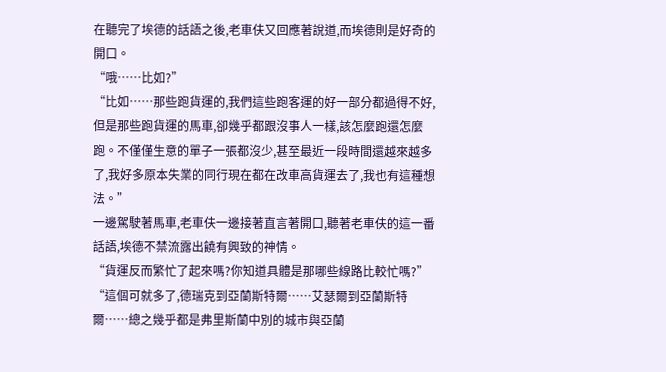在聽完了埃德的話語之後,老車伕又回應著說道,而埃德則是好奇的開口。
“哦……比如?”
“比如……那些跑貨運的,我們這些跑客運的好一部分都過得不好,但是那些跑貨運的馬車,卻幾乎都跟沒事人一樣,該怎麼跑還怎麼跑。不僅僅生意的單子一張都沒少,甚至最近一段時間還越來越多了,我好多原本失業的同行現在都在改車高貨運去了,我也有這種想法。”
一邊駕駛著馬車,老車伕一邊接著直言著開口,聽著老車伕的這一番話語,埃德不禁流露出饒有興致的神情。
“貨運反而繁忙了起來嗎?你知道具體是那哪些線路比較忙嗎?”
“這個可就多了,德瑞克到亞蘭斯特爾……艾瑟爾到亞蘭斯特爾……總之幾乎都是弗里斯蘭中別的城市與亞蘭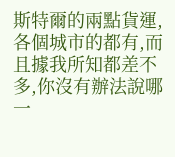斯特爾的兩點貨運,各個城市的都有,而且據我所知都差不多,你沒有辦法說哪一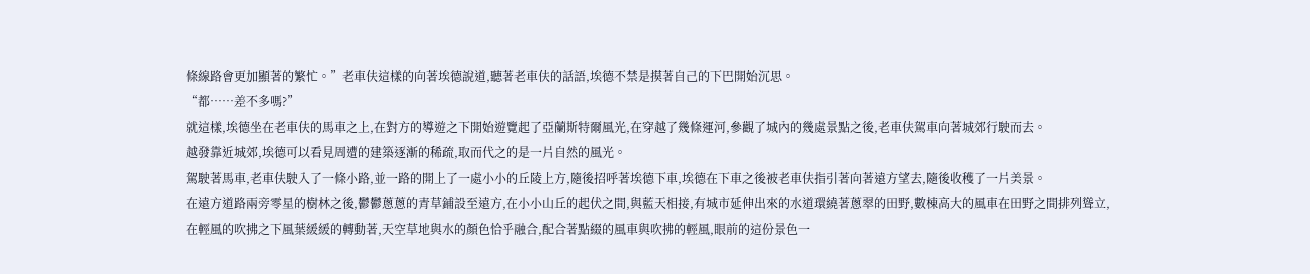條線路會更加顯著的繁忙。”老車伕這樣的向著埃德說道,聽著老車伕的話語,埃德不禁是摸著自己的下巴開始沉思。
“都……差不多嗎?”
就這樣,埃德坐在老車伕的馬車之上,在對方的導遊之下開始遊覽起了亞蘭斯特爾風光,在穿越了幾條運河,參觀了城內的幾處景點之後,老車伕駕車向著城郊行駛而去。
越發靠近城郊,埃德可以看見周遭的建築逐漸的稀疏,取而代之的是一片自然的風光。
駕駛著馬車,老車伕駛入了一條小路,並一路的開上了一處小小的丘陵上方,隨後招呼著埃德下車,埃德在下車之後被老車伕指引著向著遠方望去,隨後收穫了一片美景。
在遠方道路兩旁零星的樹林之後,鬱鬱蔥蔥的青草鋪設至遠方,在小小山丘的起伏之間,與藍天相接,有城市延伸出來的水道環繞著蔥翠的田野,數棟高大的風車在田野之間排列聳立,在輕風的吹拂之下風葉緩緩的轉動著,天空草地與水的顏色恰乎融合,配合著點綴的風車與吹拂的輕風,眼前的這份景色一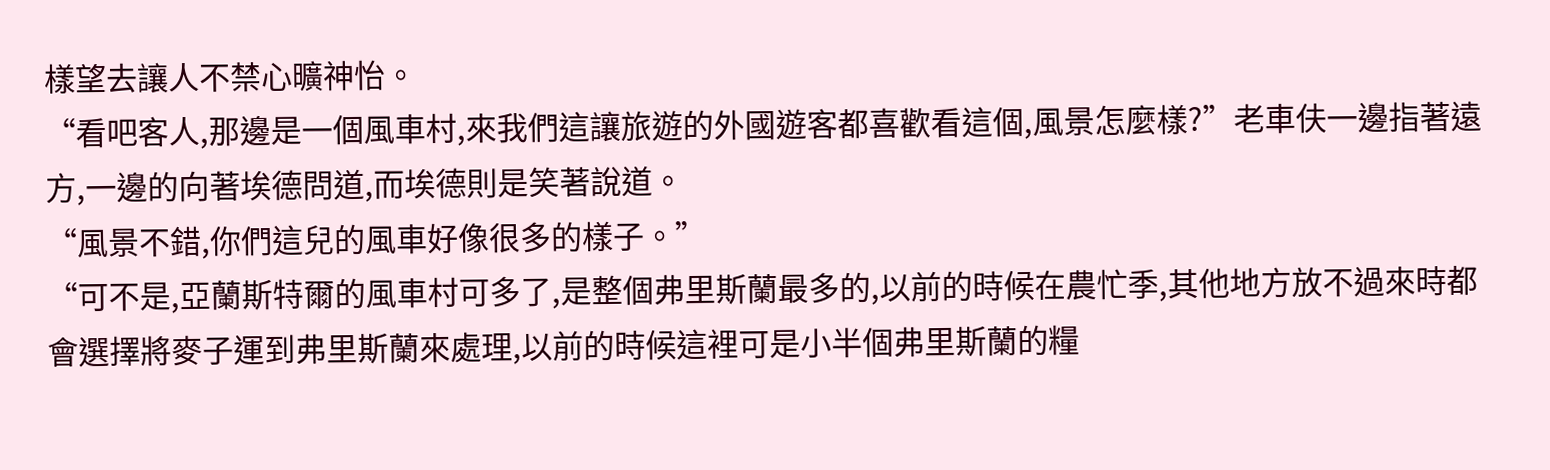樣望去讓人不禁心曠神怡。
“看吧客人,那邊是一個風車村,來我們這讓旅遊的外國遊客都喜歡看這個,風景怎麼樣?”老車伕一邊指著遠方,一邊的向著埃德問道,而埃德則是笑著說道。
“風景不錯,你們這兒的風車好像很多的樣子。”
“可不是,亞蘭斯特爾的風車村可多了,是整個弗里斯蘭最多的,以前的時候在農忙季,其他地方放不過來時都會選擇將麥子運到弗里斯蘭來處理,以前的時候這裡可是小半個弗里斯蘭的糧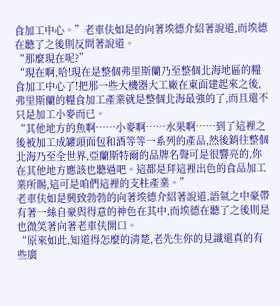食加工中心。”老車伕如是的向著埃德介紹著說道,而埃德在聽了之後則反問著說道。
“那麼現在呢?”
“現在啊,哈!現在是整個弗里斯蘭乃至整個北海地區的糧食加工中心了!把那一些大機器大工廠在東面建起來之後,弗里斯蘭的糧食加工產業就是整個北海最強的了,而且還不只是加工小麥而已。
“其他地方的魚啊……小麥啊……水果啊……到了這裡之後被加工成罐頭面包和酒等等一系列的產品,然後銷往整個北海乃至全世界,亞蘭斯特爾的品牌名聲可是很響亮的,你在其他地方應該也聽過吧。這都是拜這裡出色的食品加工業所賜,這可是咱們這裡的支柱產業。”
老車伕如是興致勃勃的向著埃德介紹著說道,語氣之中豪帶有著一絲自豪與得意的神色在其中,而埃德在聽了之後則是也微笑著向著老車伕開口。
“原來如此,知道得怎麼的清楚,老先生你的見識還真的有些廣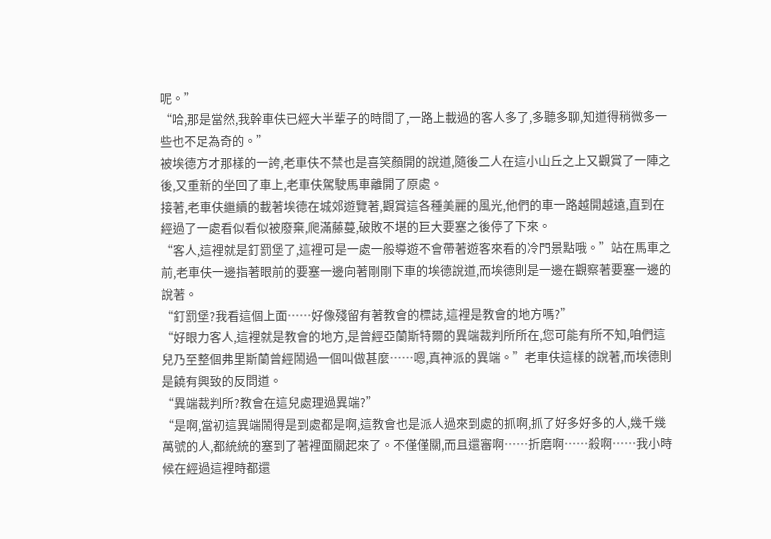呢。”
“哈,那是當然,我幹車伕已經大半輩子的時間了,一路上載過的客人多了,多聽多聊,知道得稍微多一些也不足為奇的。”
被埃德方才那樣的一誇,老車伕不禁也是喜笑顏開的說道,隨後二人在這小山丘之上又觀賞了一陣之後,又重新的坐回了車上,老車伕駕駛馬車離開了原處。
接著,老車伕繼續的載著埃德在城郊遊覽著,觀賞這各種美麗的風光,他們的車一路越開越遠,直到在經過了一處看似看似被廢棄,爬滿藤蔓,破敗不堪的巨大要塞之後停了下來。
“客人,這裡就是釘罰堡了,這裡可是一處一般導遊不會帶著遊客來看的冷門景點哦。”站在馬車之前,老車伕一邊指著眼前的要塞一邊向著剛剛下車的埃德說道,而埃德則是一邊在觀察著要塞一邊的說著。
“釘罰堡?我看這個上面……好像殘留有著教會的標誌,這裡是教會的地方嗎?”
“好眼力客人,這裡就是教會的地方,是曾經亞蘭斯特爾的異端裁判所所在,您可能有所不知,咱們這兒乃至整個弗里斯蘭曾經鬧過一個叫做甚麼……嗯,真神派的異端。”老車伕這樣的說著,而埃德則是饒有興致的反問道。
“異端裁判所?教會在這兒處理過異端?”
“是啊,當初這異端鬧得是到處都是啊,這教會也是派人過來到處的抓啊,抓了好多好多的人,幾千幾萬號的人,都統統的塞到了著裡面關起來了。不僅僅關,而且還審啊……折磨啊……殺啊……我小時候在經過這裡時都還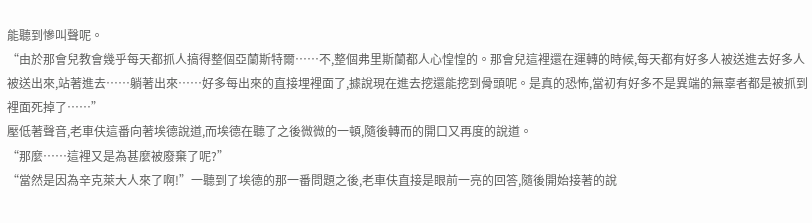能聽到慘叫聲呢。
“由於那會兒教會幾乎每天都抓人搞得整個亞蘭斯特爾……不,整個弗里斯蘭都人心惶惶的。那會兒這裡還在運轉的時候,每天都有好多人被送進去好多人被送出來,站著進去……躺著出來……好多每出來的直接埋裡面了,據說現在進去挖還能挖到骨頭呢。是真的恐怖,當初有好多不是異端的無辜者都是被抓到裡面死掉了……”
壓低著聲音,老車伕這番向著埃德說道,而埃德在聽了之後微微的一頓,隨後轉而的開口又再度的說道。
“那麼……這裡又是為甚麼被廢棄了呢?”
“當然是因為辛克萊大人來了啊!”一聽到了埃德的那一番問題之後,老車伕直接是眼前一亮的回答,隨後開始接著的說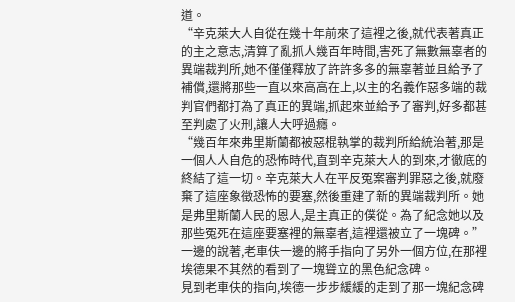道。
“辛克萊大人自從在幾十年前來了這裡之後,就代表著真正的主之意志,清算了亂抓人幾百年時間,害死了無數無辜者的異端裁判所,她不僅僅釋放了許許多多的無辜著並且給予了補償,還將那些一直以來高高在上,以主的名義作惡多端的裁判官們都打為了真正的異端,抓起來並給予了審判,好多都甚至判處了火刑,讓人大呼過癮。
“幾百年來弗里斯蘭都被惡棍執掌的裁判所給統治著,那是一個人人自危的恐怖時代,直到辛克萊大人的到來,才徹底的終結了這一切。辛克萊大人在平反冤案審判罪惡之後,就廢棄了這座象徵恐怖的要塞,然後重建了新的異端裁判所。她是弗里斯蘭人民的恩人,是主真正的僕從。為了紀念她以及那些冤死在這座要塞裡的無辜者,這裡還被立了一塊碑。”
一邊的說著,老車伕一邊的將手指向了另外一個方位,在那裡埃德果不其然的看到了一塊聳立的黑色紀念碑。
見到老車伕的指向,埃德一步步緩緩的走到了那一塊紀念碑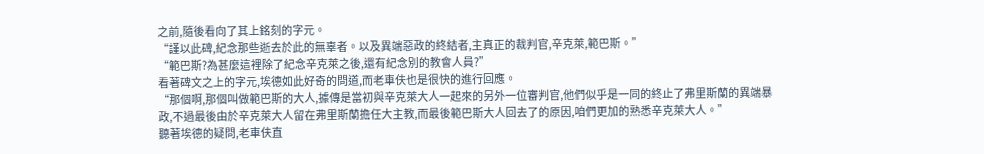之前,隨後看向了其上銘刻的字元。
“謹以此碑,紀念那些逝去於此的無辜者。以及異端惡政的終結者,主真正的裁判官,辛克萊,範巴斯。”
“範巴斯?為甚麼這裡除了紀念辛克萊之後,還有紀念別的教會人員?”
看著碑文之上的字元,埃德如此好奇的問道,而老車伕也是很快的進行回應。
“那個啊,那個叫做範巴斯的大人,據傳是當初與辛克萊大人一起來的另外一位審判官,他們似乎是一同的終止了弗里斯蘭的異端暴政,不過最後由於辛克萊大人留在弗里斯蘭擔任大主教,而最後範巴斯大人回去了的原因,咱們更加的熟悉辛克萊大人。”
聽著埃德的疑問,老車伕直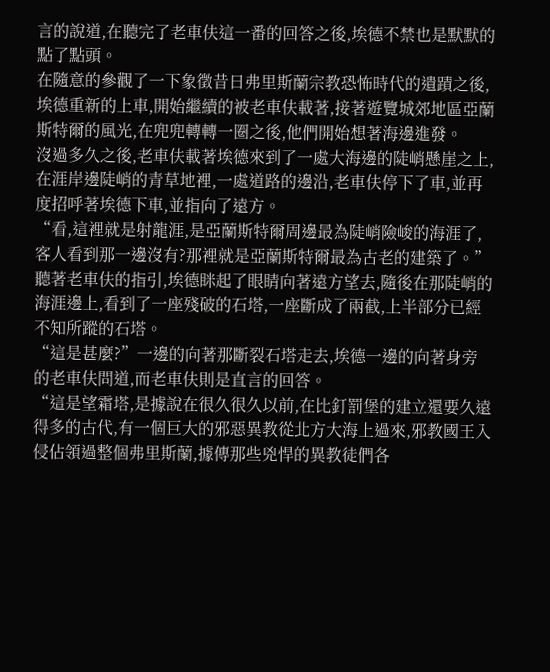言的說道,在聽完了老車伕這一番的回答之後,埃德不禁也是默默的點了點頭。
在隨意的參觀了一下象徵昔日弗里斯蘭宗教恐怖時代的遺蹟之後,埃德重新的上車,開始繼續的被老車伕載著,接著遊覽城郊地區亞蘭斯特爾的風光,在兜兜轉轉一圈之後,他們開始想著海邊進發。
沒過多久之後,老車伕載著埃德來到了一處大海邊的陡峭懸崖之上,在涯岸邊陡峭的青草地裡,一處道路的邊沿,老車伕停下了車,並再度招呼著埃德下車,並指向了遠方。
“看,這裡就是射龍涯,是亞蘭斯特爾周邊最為陡峭險峻的海涯了,客人看到那一邊沒有?那裡就是亞蘭斯特爾最為古老的建築了。”
聽著老車伕的指引,埃德眯起了眼睛向著遠方望去,隨後在那陡峭的海涯邊上,看到了一座殘破的石塔,一座斷成了兩截,上半部分已經不知所蹤的石塔。
“這是甚麼?”一邊的向著那斷裂石塔走去,埃德一邊的向著身旁的老車伕問道,而老車伕則是直言的回答。
“這是望霜塔,是據說在很久很久以前,在比釘罰堡的建立還要久遠得多的古代,有一個巨大的邪惡異教從北方大海上過來,邪教國王入侵佔領過整個弗里斯蘭,據傳那些兇悍的異教徒們各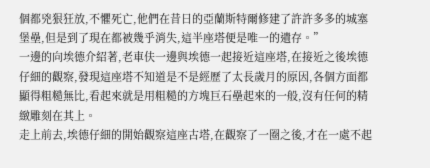個都兇狠狂放,不懼死亡,他們在昔日的亞蘭斯特爾修建了許許多多的城塞堡壘,但是到了現在都被幾乎消失,這半座塔便是唯一的遺存。”
一邊的向埃德介紹著,老車伕一邊與埃德一起接近這座塔,在接近之後埃德仔細的觀察,發現這座塔不知道是不是經歷了太長歲月的原因,各個方面都顯得粗糙無比,看起來就是用粗糙的方塊巨石壘起來的一般,沒有任何的精緻雕刻在其上。
走上前去,埃德仔細的開始觀察這座古塔,在觀察了一圈之後,才在一處不起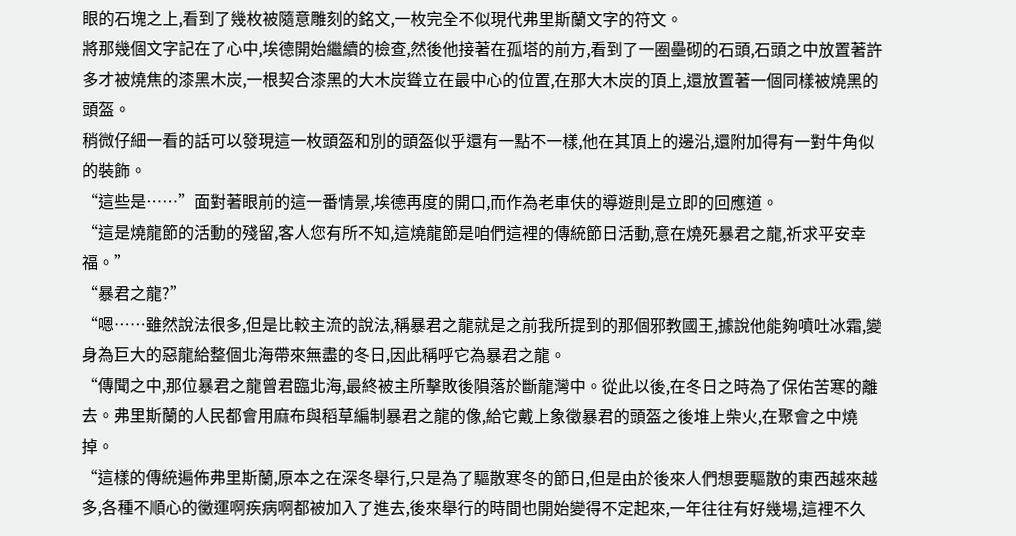眼的石塊之上,看到了幾枚被隨意雕刻的銘文,一枚完全不似現代弗里斯蘭文字的符文。
將那幾個文字記在了心中,埃德開始繼續的檢查,然後他接著在孤塔的前方,看到了一圈壘砌的石頭,石頭之中放置著許多才被燒焦的漆黑木炭,一根契合漆黑的大木炭聳立在最中心的位置,在那大木炭的頂上,還放置著一個同樣被燒黑的頭盔。
稍微仔細一看的話可以發現這一枚頭盔和別的頭盔似乎還有一點不一樣,他在其頂上的邊沿,還附加得有一對牛角似的裝飾。
“這些是……”面對著眼前的這一番情景,埃德再度的開口,而作為老車伕的導遊則是立即的回應道。
“這是燒龍節的活動的殘留,客人您有所不知,這燒龍節是咱們這裡的傳統節日活動,意在燒死暴君之龍,祈求平安幸福。”
“暴君之龍?”
“嗯……雖然說法很多,但是比較主流的說法,稱暴君之龍就是之前我所提到的那個邪教國王,據說他能夠噴吐冰霜,變身為巨大的惡龍給整個北海帶來無盡的冬日,因此稱呼它為暴君之龍。
“傳聞之中,那位暴君之龍曾君臨北海,最終被主所擊敗後隕落於斷龍灣中。從此以後,在冬日之時為了保佑苦寒的離去。弗里斯蘭的人民都會用麻布與稻草編制暴君之龍的像,給它戴上象徵暴君的頭盔之後堆上柴火,在聚會之中燒掉。
“這樣的傳統遍佈弗里斯蘭,原本之在深冬舉行,只是為了驅散寒冬的節日,但是由於後來人們想要驅散的東西越來越多,各種不順心的黴運啊疾病啊都被加入了進去,後來舉行的時間也開始變得不定起來,一年往往有好幾場,這裡不久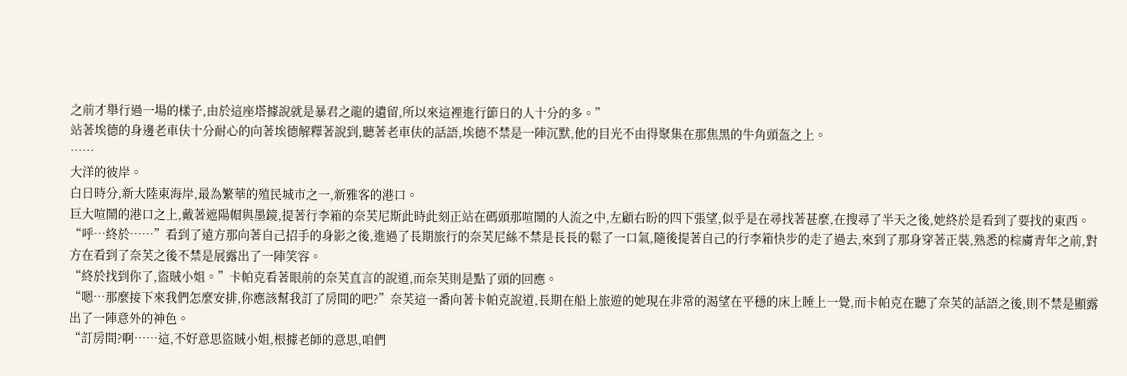之前才舉行過一場的樣子,由於這座塔據說就是暴君之龍的遺留,所以來這裡進行節日的人十分的多。”
站著埃德的身邊老車伕十分耐心的向著埃德解釋著說到,聽著老車伕的話語,埃德不禁是一陣沉默,他的目光不由得聚集在那焦黑的牛角頭盔之上。
……
大洋的彼岸。
白日時分,新大陸東海岸,最為繁華的殖民城市之一,新雅客的港口。
巨大喧鬧的港口之上,戴著遮陽帽與墨鏡,提著行李箱的奈芙尼斯此時此刻正站在碼頭那喧鬧的人流之中,左顧右盼的四下張望,似乎是在尋找著甚麼,在搜尋了半天之後,她終於是看到了要找的東西。
“呼…終於……”看到了遠方那向著自己招手的身影之後,進過了長期旅行的奈芙尼絲不禁是長長的鬆了一口氣,隨後提著自己的行李箱快步的走了過去,來到了那身穿著正裝,熟悉的棕膚青年之前,對方在看到了奈芙之後不禁是展露出了一陣笑容。
“終於找到你了,盜賊小姐。”卡帕克看著眼前的奈芙直言的說道,而奈芙則是點了頭的回應。
“嗯…那麼接下來我們怎麼安排,你應該幫我訂了房間的吧?”奈芙這一番向著卡帕克說道,長期在船上旅遊的她現在非常的渴望在平穩的床上睡上一覺,而卡帕克在聽了奈芙的話語之後,則不禁是顯露出了一陣意外的神色。
“訂房間?啊……這,不好意思盜賊小姐,根據老師的意思,咱們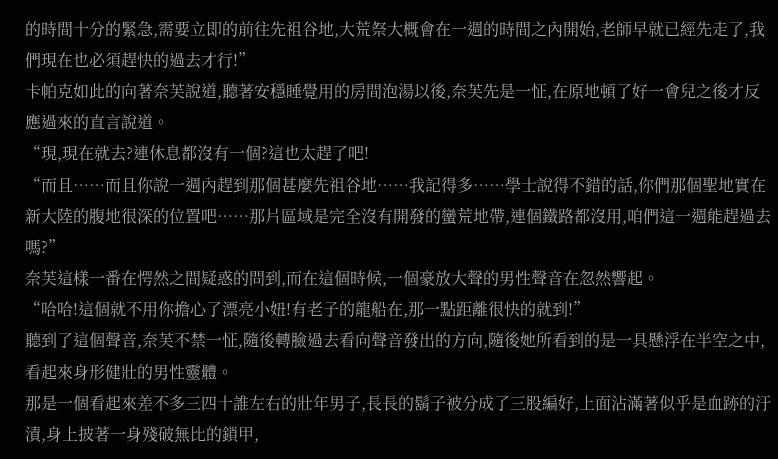的時間十分的緊急,需要立即的前往先祖谷地,大荒祭大概會在一週的時間之內開始,老師早就已經先走了,我們現在也必須趕快的過去才行!”
卡帕克如此的向著奈芙說道,聽著安穩睡覺用的房間泡湯以後,奈芙先是一怔,在原地頓了好一會兒之後才反應過來的直言說道。
“現,現在就去?連休息都沒有一個?這也太趕了吧!
“而且……而且你說一週內趕到那個甚麼先祖谷地……我記得多……學士說得不錯的話,你們那個聖地實在新大陸的腹地很深的位置吧……那片區域是完全沒有開發的蠻荒地帶,連個鐵路都沒用,咱們這一週能趕過去嗎?”
奈芙這樣一番在愕然之間疑惑的問到,而在這個時候,一個豪放大聲的男性聲音在忽然響起。
“哈哈!這個就不用你擔心了漂亮小妞!有老子的龍船在,那一點距離很快的就到!”
聽到了這個聲音,奈芙不禁一怔,隨後轉臉過去看向聲音發出的方向,隨後她所看到的是一具懸浮在半空之中,看起來身形健壯的男性靈體。
那是一個看起來差不多三四十誰左右的壯年男子,長長的鬍子被分成了三股編好,上面沾滿著似乎是血跡的汙漬,身上披著一身殘破無比的鎖甲,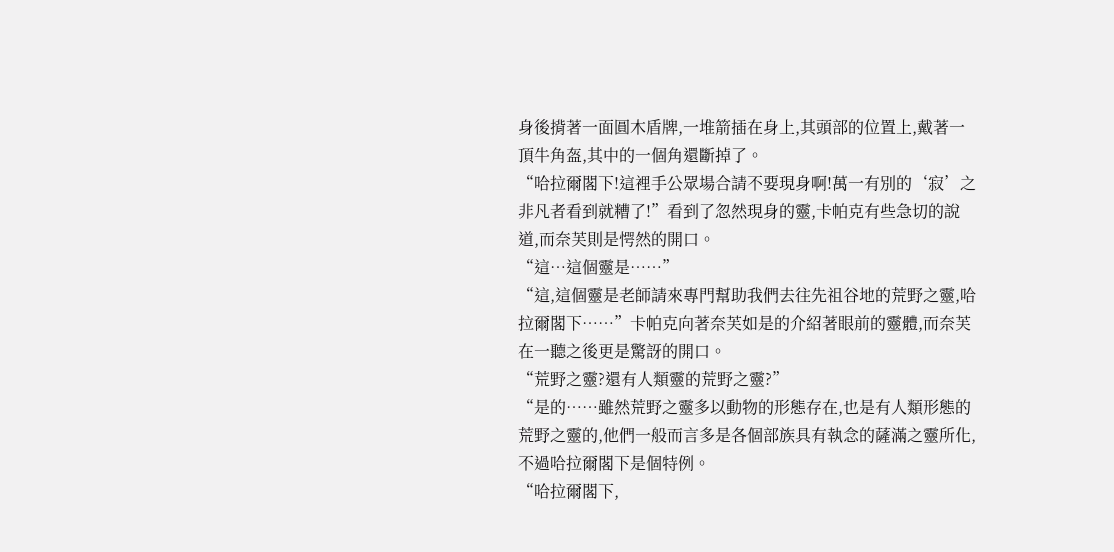身後揹著一面圓木盾牌,一堆箭插在身上,其頭部的位置上,戴著一頂牛角盔,其中的一個角還斷掉了。
“哈拉爾閣下!這裡手公眾場合請不要現身啊!萬一有別的‘寂’之非凡者看到就糟了!”看到了忽然現身的靈,卡帕克有些急切的說道,而奈芙則是愕然的開口。
“這…這個靈是……”
“這,這個靈是老師請來專門幫助我們去往先祖谷地的荒野之靈,哈拉爾閣下……”卡帕克向著奈芙如是的介紹著眼前的靈體,而奈芙在一聽之後更是驚訝的開口。
“荒野之靈?還有人類靈的荒野之靈?”
“是的……雖然荒野之靈多以動物的形態存在,也是有人類形態的荒野之靈的,他們一般而言多是各個部族具有執念的薩滿之靈所化,不過哈拉爾閣下是個特例。
“哈拉爾閣下,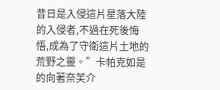昔日是入侵這片星落大陸的入侵者,不過在死後悔悟,成為了守衛這片土地的荒野之靈。”卡帕克如是的向著奈芙介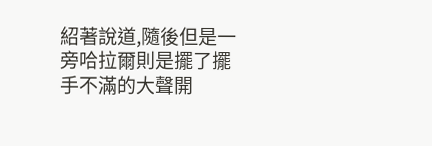紹著說道,隨後但是一旁哈拉爾則是擺了擺手不滿的大聲開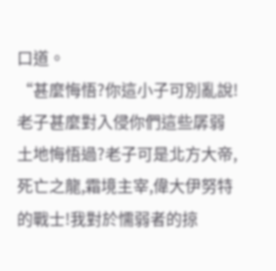口道。
“甚麼悔悟?你這小子可別亂說!老子甚麼對入侵你們這些孱弱土地悔悟過?老子可是北方大帝,死亡之龍,霜境主宰,偉大伊努特的戰士!我對於懦弱者的掠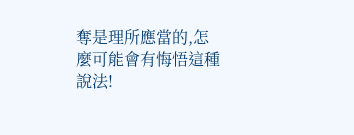奪是理所應當的,怎麼可能會有悔悟這種說法!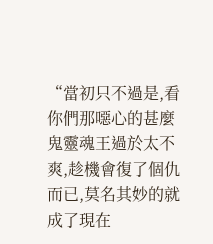“當初只不過是,看你們那噁心的甚麼鬼靈魂王過於太不爽,趁機會復了個仇而已,莫名其妙的就成了現在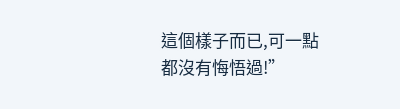這個樣子而已,可一點都沒有悔悟過!”